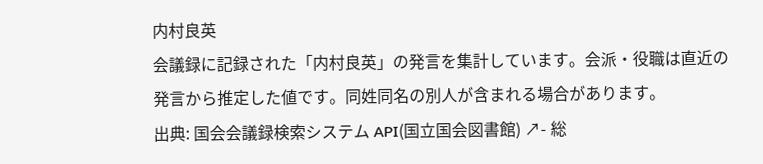内村良英
会議録に記録された「内村良英」の発言を集計しています。会派・役職は直近の発言から推定した値です。同姓同名の別人が含まれる場合があります。
出典: 国会会議録検索システム API(国立国会図書館) ↗- 総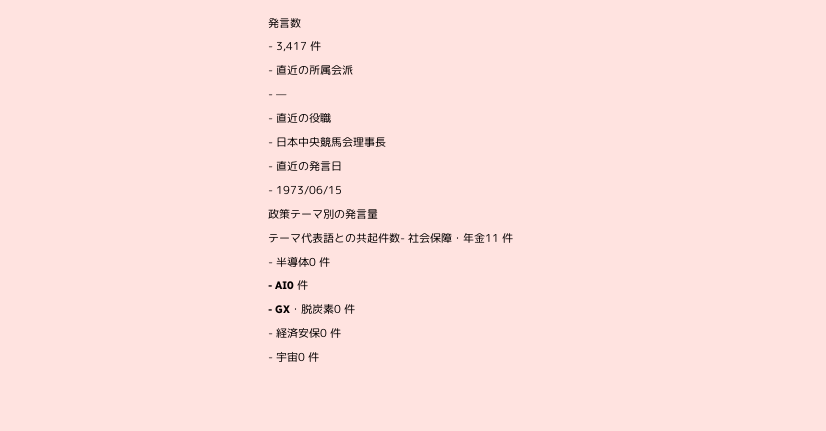発言数
- 3,417 件
- 直近の所属会派
- —
- 直近の役職
- 日本中央競馬会理事長
- 直近の発言日
- 1973/06/15
政策テーマ別の発言量
テーマ代表語との共起件数- 社会保障・年金11 件
- 半導体0 件
- AI0 件
- GX・脱炭素0 件
- 経済安保0 件
- 宇宙0 件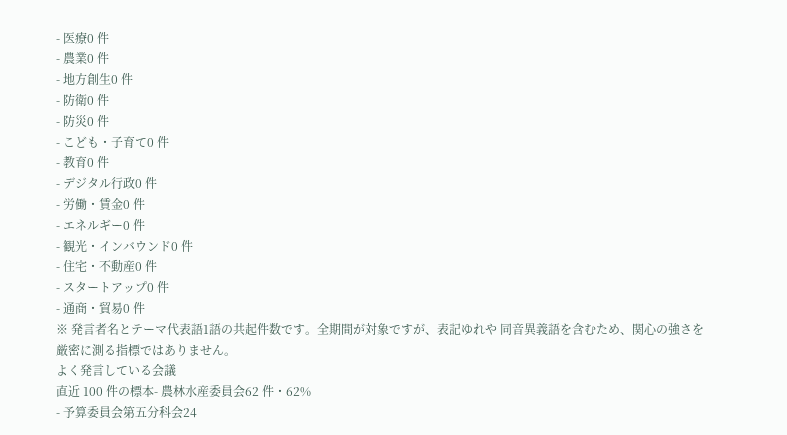- 医療0 件
- 農業0 件
- 地方創生0 件
- 防衛0 件
- 防災0 件
- こども・子育て0 件
- 教育0 件
- デジタル行政0 件
- 労働・賃金0 件
- エネルギー0 件
- 観光・インバウンド0 件
- 住宅・不動産0 件
- スタートアップ0 件
- 通商・貿易0 件
※ 発言者名とテーマ代表語1語の共起件数です。全期間が対象ですが、表記ゆれや 同音異義語を含むため、関心の強さを厳密に測る指標ではありません。
よく発言している会議
直近 100 件の標本- 農林水産委員会62 件・62%
- 予算委員会第五分科会24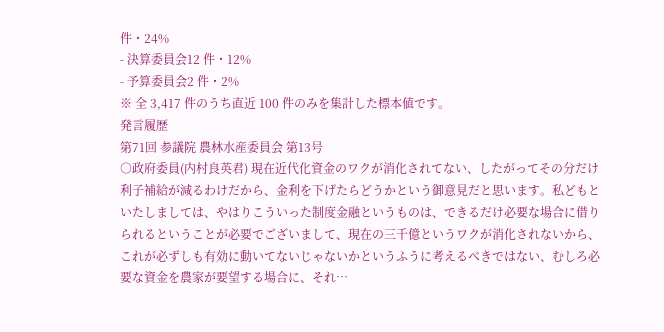件・24%
- 決算委員会12 件・12%
- 予算委員会2 件・2%
※ 全 3,417 件のうち直近 100 件のみを集計した標本値です。
発言履歴
第71回 参議院 農林水産委員会 第13号
○政府委員(内村良英君) 現在近代化資金のワクが消化されてない、したがってその分だけ利子補給が減るわけだから、金利を下げたらどうかという御意見だと思います。私どもといたしましては、やはりこういった制度金融というものは、できるだけ必要な場合に借りられるということが必要でございまして、現在の三千億というワクが消化されないから、これが必ずしも有効に動いてないじゃないかというふうに考えるべきではない、むしろ必要な資金を農家が要望する場合に、それ…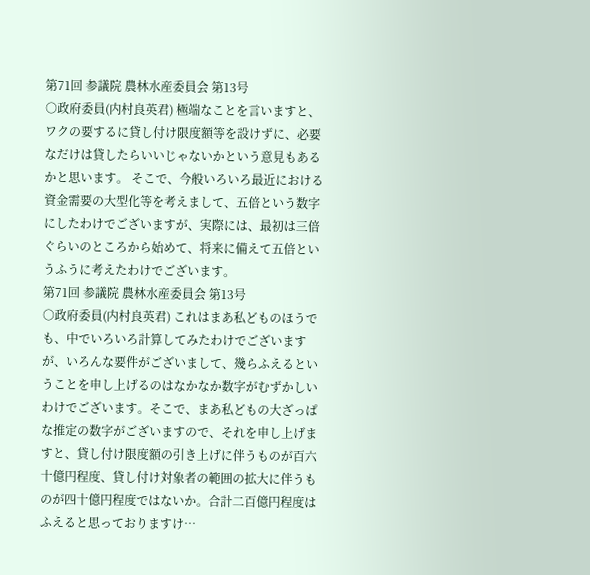第71回 参議院 農林水産委員会 第13号
○政府委員(内村良英君) 極端なことを言いますと、ワクの要するに貸し付け限度額等を設けずに、必要なだけは貸したらいいじゃないかという意見もあるかと思います。 そこで、今般いろいろ最近における資金需要の大型化等を考えまして、五倍という数字にしたわけでございますが、実際には、最初は三倍ぐらいのところから始めて、将来に備えて五倍というふうに考えたわけでございます。
第71回 参議院 農林水産委員会 第13号
○政府委員(内村良英君) これはまあ私どものほうでも、中でいろいろ計算してみたわけでございますが、いろんな要件がございまして、幾らふえるということを申し上げるのはなかなか数字がむずかしいわけでございます。そこで、まあ私どもの大ざっぱな推定の数字がございますので、それを申し上げますと、貸し付け限度額の引き上げに伴うものが百六十億円程度、貸し付け対象者の範囲の拡大に伴うものが四十億円程度ではないか。合計二百億円程度はふえると思っておりますけ…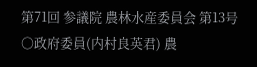第71回 参議院 農林水産委員会 第13号
○政府委員(内村良英君) 農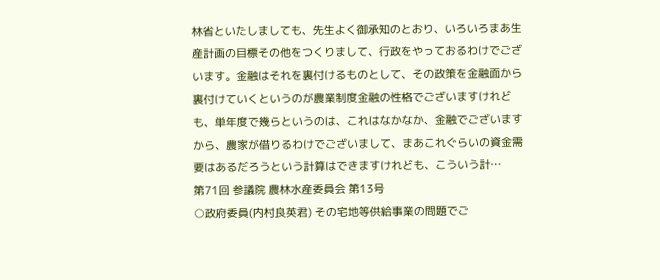林省といたしましても、先生よく御承知のとおり、いろいろまあ生産計画の目標その他をつくりまして、行政をやっておるわけでございます。金融はそれを裏付けるものとして、その政策を金融面から裏付けていくというのが農業制度金融の性格でございますけれども、単年度で幾らというのは、これはなかなか、金融でございますから、農家が借りるわけでございまして、まあこれぐらいの資金需要はあるだろうという計算はできますけれども、こういう計…
第71回 参議院 農林水産委員会 第13号
○政府委員(内村良英君) その宅地等供給事業の問題でご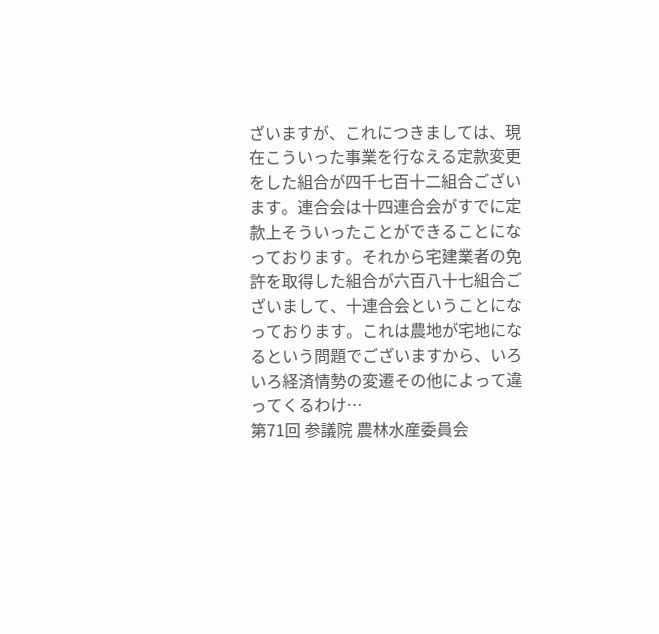ざいますが、これにつきましては、現在こういった事業を行なえる定款変更をした組合が四千七百十二組合ございます。連合会は十四連合会がすでに定款上そういったことができることになっております。それから宅建業者の免許を取得した組合が六百八十七組合ございまして、十連合会ということになっております。これは農地が宅地になるという問題でございますから、いろいろ経済情勢の変遷その他によって違ってくるわけ…
第71回 参議院 農林水産委員会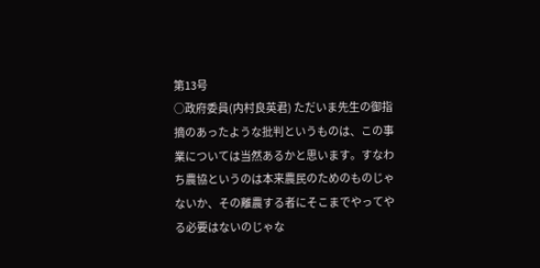第13号
○政府委員(内村良英君) ただいま先生の御指摘のあったような批判というものは、この事業については当然あるかと思います。すなわち農協というのは本来農民のためのものじゃないか、その離農する者にそこまでやってやる必要はないのじゃな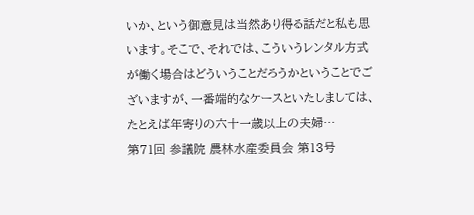いか、という御意見は当然あり得る話だと私も思います。そこで、それでは、こういうレンタル方式が働く場合はどういうことだろうかということでございますが、一番端的なケースといたしましては、たとえば年寄りの六十一歳以上の夫婦…
第71回 参議院 農林水産委員会 第13号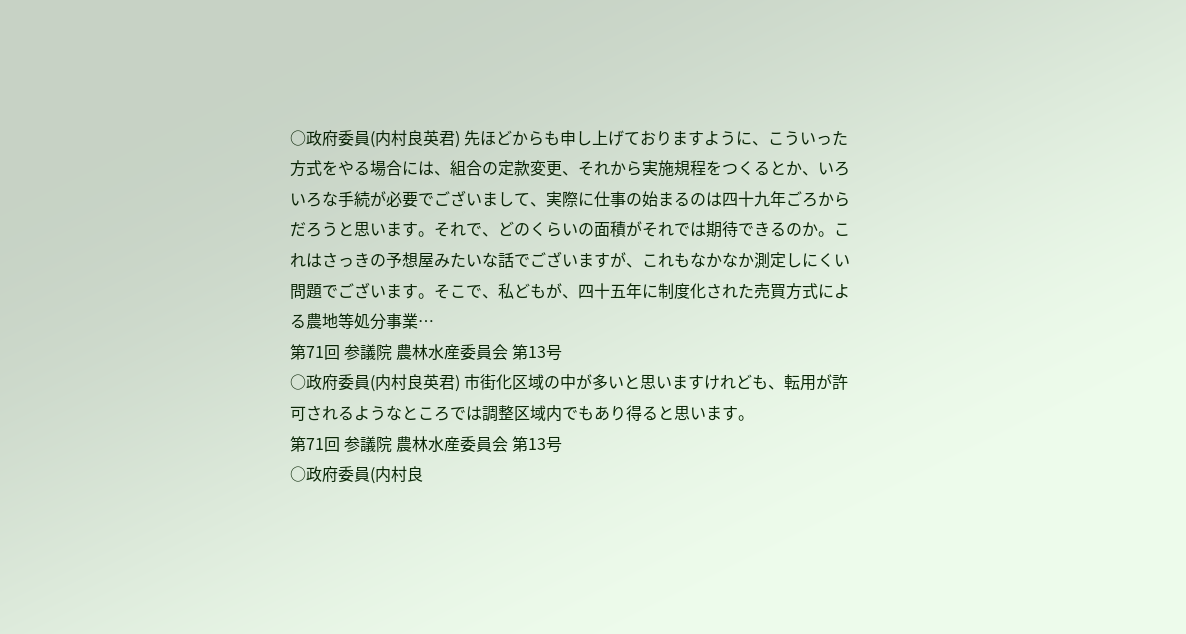○政府委員(内村良英君) 先ほどからも申し上げておりますように、こういった方式をやる場合には、組合の定款変更、それから実施規程をつくるとか、いろいろな手続が必要でございまして、実際に仕事の始まるのは四十九年ごろからだろうと思います。それで、どのくらいの面積がそれでは期待できるのか。これはさっきの予想屋みたいな話でございますが、これもなかなか測定しにくい問題でございます。そこで、私どもが、四十五年に制度化された売買方式による農地等処分事業…
第71回 参議院 農林水産委員会 第13号
○政府委員(内村良英君) 市街化区域の中が多いと思いますけれども、転用が許可されるようなところでは調整区域内でもあり得ると思います。
第71回 参議院 農林水産委員会 第13号
○政府委員(内村良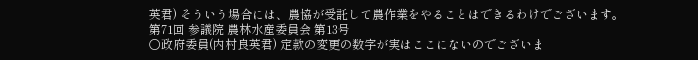英君) そういう場合には、農協が受託して農作業をやることはできるわけでございます。
第71回 参議院 農林水産委員会 第13号
○政府委員(内村良英君) 定款の変更の数字が実はここにないのでございま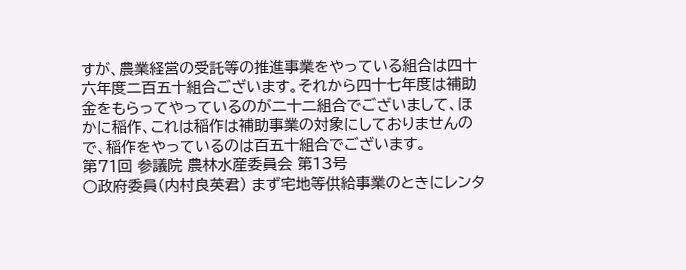すが、農業経営の受託等の推進事業をやっている組合は四十六年度二百五十組合ございます。それから四十七年度は補助金をもらってやっているのが二十二組合でございまして、ほかに稲作、これは稲作は補助事業の対象にしておりませんので、稲作をやっているのは百五十組合でございます。
第71回 参議院 農林水産委員会 第13号
○政府委員(内村良英君) まず宅地等供給事業のときにレンタ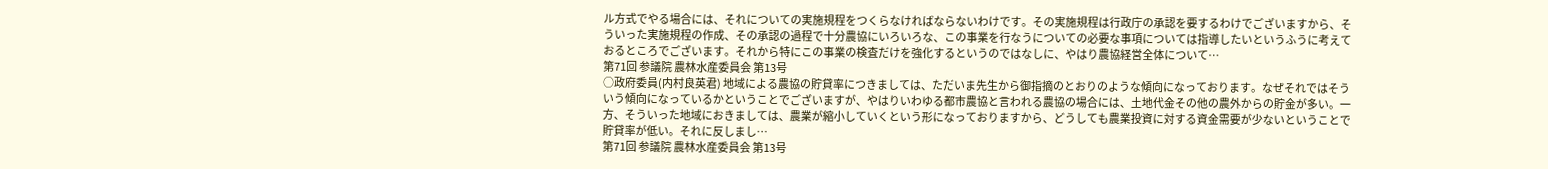ル方式でやる場合には、それについての実施規程をつくらなければならないわけです。その実施規程は行政庁の承認を要するわけでございますから、そういった実施規程の作成、その承認の過程で十分農協にいろいろな、この事業を行なうについての必要な事項については指導したいというふうに考えておるところでございます。それから特にこの事業の検査だけを強化するというのではなしに、やはり農協経営全体について…
第71回 参議院 農林水産委員会 第13号
○政府委員(内村良英君) 地域による農協の貯貸率につきましては、ただいま先生から御指摘のとおりのような傾向になっております。なぜそれではそういう傾向になっているかということでございますが、やはりいわゆる都市農協と言われる農協の場合には、土地代金その他の農外からの貯金が多い。一方、そういった地域におきましては、農業が縮小していくという形になっておりますから、どうしても農業投資に対する資金需要が少ないということで貯貸率が低い。それに反しまし…
第71回 参議院 農林水産委員会 第13号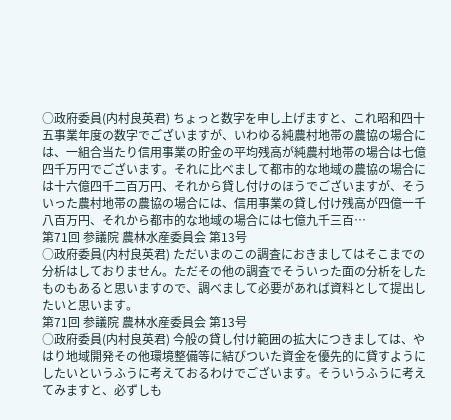○政府委員(内村良英君) ちょっと数字を申し上げますと、これ昭和四十五事業年度の数字でございますが、いわゆる純農村地帯の農協の場合には、一組合当たり信用事業の貯金の平均残高が純農村地帯の場合は七億四千万円でございます。それに比べまして都市的な地域の農協の場合には十六億四千二百万円、それから貸し付けのほうでございますが、そういった農村地帯の農協の場合には、信用事業の貸し付け残高が四億一千八百万円、それから都市的な地域の場合には七億九千三百…
第71回 参議院 農林水産委員会 第13号
○政府委員(内村良英君) ただいまのこの調査におきましてはそこまでの分析はしておりません。ただその他の調査でそういった面の分析をしたものもあると思いますので、調べまして必要があれば資料として提出したいと思います。
第71回 参議院 農林水産委員会 第13号
○政府委員(内村良英君) 今般の貸し付け範囲の拡大につきましては、やはり地域開発その他環境整備等に結びついた資金を優先的に貸すようにしたいというふうに考えておるわけでございます。そういうふうに考えてみますと、必ずしも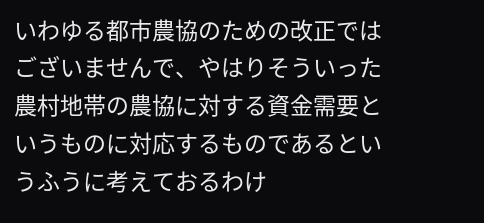いわゆる都市農協のための改正ではございませんで、やはりそういった農村地帯の農協に対する資金需要というものに対応するものであるというふうに考えておるわけ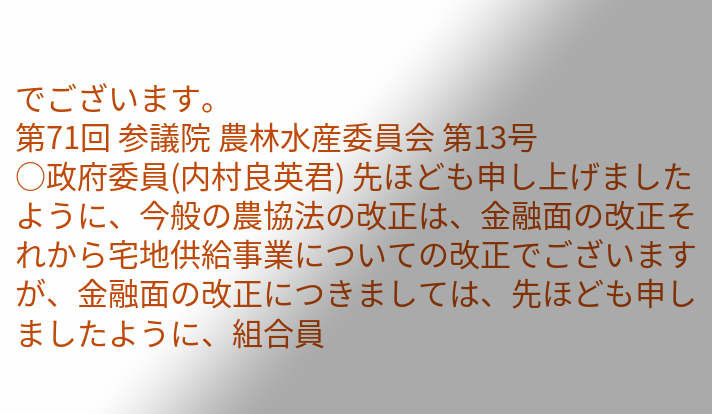でございます。
第71回 参議院 農林水産委員会 第13号
○政府委員(内村良英君) 先ほども申し上げましたように、今般の農協法の改正は、金融面の改正それから宅地供給事業についての改正でございますが、金融面の改正につきましては、先ほども申しましたように、組合員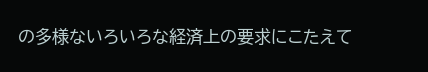の多様ないろいろな経済上の要求にこたえて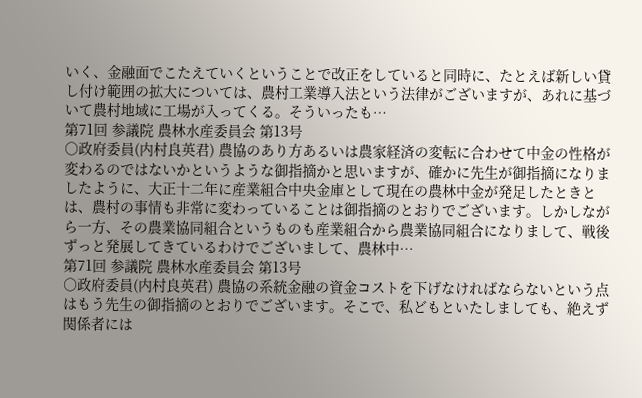いく、金融面でこたえていくということで改正をしていると同時に、たとえば新しい貸し付け範囲の拡大については、農村工業導入法という法律がございますが、あれに基づいて農村地域に工場が入ってくる。そういったも…
第71回 参議院 農林水産委員会 第13号
○政府委員(内村良英君) 農協のあり方あるいは農家経済の変転に合わせて中金の性格が変わるのではないかというような御指摘かと思いますが、確かに先生が御指摘になりましたように、大正十二年に産業組合中央金庫として現在の農林中金が発足したときとは、農村の事情も非常に変わっていることは御指摘のとおりでございます。しかしながら一方、その農業協同組合というものも産業組合から農業協同組合になりまして、戦後ずっと発展してきているわけでございまして、農林中…
第71回 参議院 農林水産委員会 第13号
○政府委員(内村良英君) 農協の系統金融の資金コストを下げなければならないという点はもう先生の御指摘のとおりでございます。そこで、私どもといたしましても、絶えず関係者には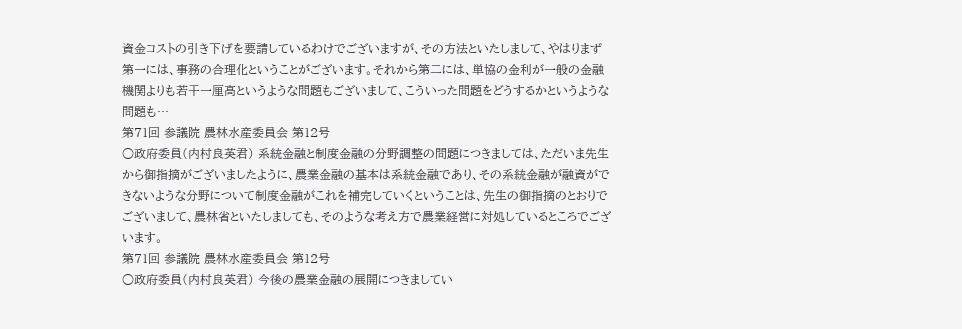資金コストの引き下げを要請しているわけでございますが、その方法といたしまして、やはりまず第一には、事務の合理化ということがございます。それから第二には、単協の金利が一般の金融機関よりも若干一厘高というような問題もございまして、こういった問題をどうするかというような問題も…
第71回 参議院 農林水産委員会 第12号
○政府委員(内村良英君) 系統金融と制度金融の分野調整の問題につきましては、ただいま先生から御指摘がございましたように、農業金融の基本は系統金融であり、その系統金融が融資ができないような分野について制度金融がこれを補完していくということは、先生の御指摘のとおりでございまして、農林省といたしましても、そのような考え方で農業経営に対処しているところでございます。
第71回 参議院 農林水産委員会 第12号
○政府委員(内村良英君) 今後の農業金融の展開につきましてい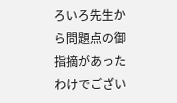ろいろ先生から問題点の御指摘があったわけでござい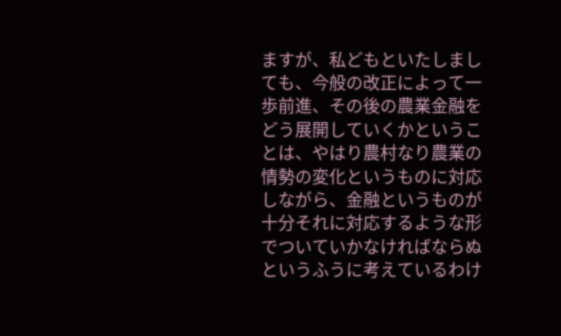ますが、私どもといたしましても、今般の改正によって一歩前進、その後の農業金融をどう展開していくかということは、やはり農村なり農業の情勢の変化というものに対応しながら、金融というものが十分それに対応するような形でついていかなければならぬというふうに考えているわけ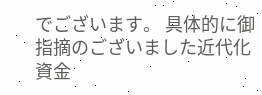でございます。 具体的に御指摘のございました近代化資金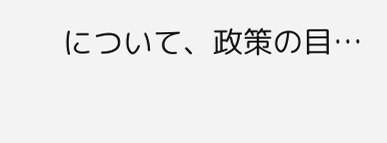について、政策の目…